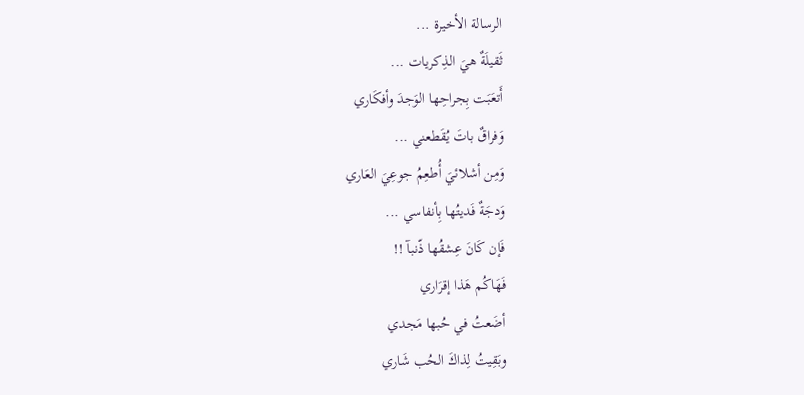الرسالة الأخيرة ...
ثَقيلَةٌ هيَ الذِكريات ...
أَتعَبَت بِجراحِها الوَجدَ وأفكَاري
وَفراقٌ باتَ يُقَطعني ...
وَمِن أشلائيَ أُطعِمُ جوعِيَ العَاري
وَدجَةٌ فَديتُها بِأنفاسي ...
فَإن كَانَ عِشقُها ذّنبآ !!
فَهَاكُم هَذا إقرَاري
أضَعتُ في حُبها مَجدي
وبَقِيتُ لِذاكَ الحُب شَاري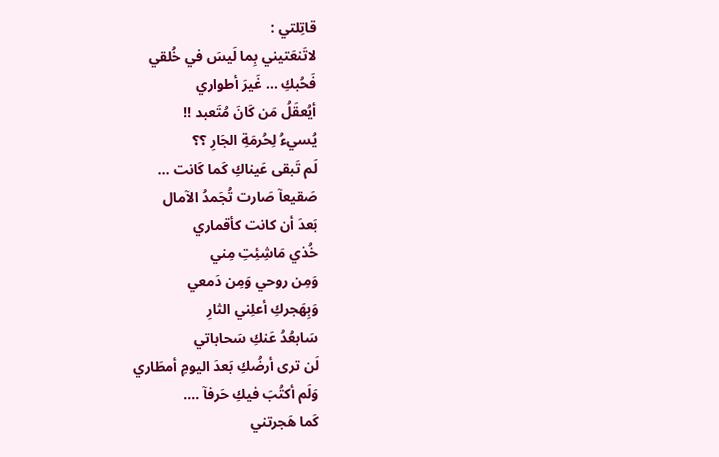قاتِلتي :
لاتَنعَتيني بِما لَيسَ في خُلقي
فَحُبكِ ... غَيرَ أطواري
أيُعقَلُ مَن كَانَ مُتَعبد !!
يُسيءُ لِحُرمَةِ الجَارِ ؟؟
لَم تَبقى عَيناكِ كَما كَانت ...
صَقيعآ صَارت تُجَمدُ الآمال
بَعدَ أن كانت كأقماري
خُذي مَاشِئِتِ مِني
وَمِن روحي وَمِن دَمعي
وَبِهَجركِ أعلِني الثارِ
سَابعُدُ عَنكِ سَحاباتي
لَن ترى أرضُكِ بَعدَ اليومِ أمطَاري
وَلَم أكتُبَ فيكِ حَرفآ ....
كَما هَجرتني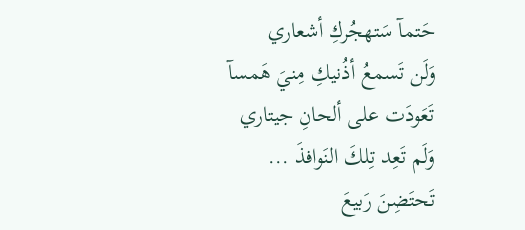حَتمآ سَتهجُركِ أشعاري
وَلَن تَسمعُ أذُنيكِ مِنيَ هَمسآ
تَعَودَت على ألحانِ جيتاري
وَلَم تَعِد تِلكَ النَوافذَ ...
تَحتَضِنَ رَبيعَ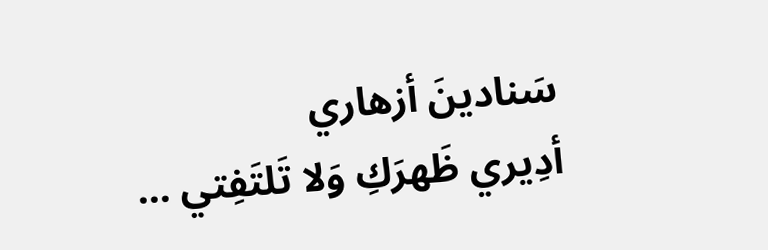سَنادينَ أزهاري
أدِيري ظَهرَكِ وَلا تَلتَفِتي ...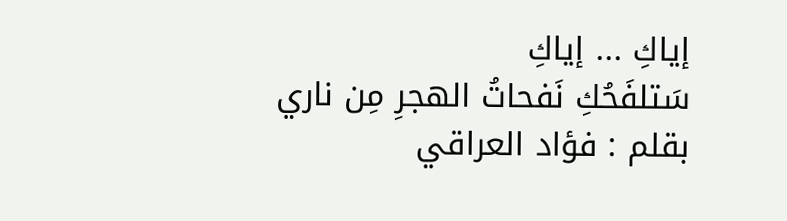إياكِ ... إياكِ
سَتلفَحُكِ نَفحاتُ الهجرِ مِن ناري
بقلم : فؤاد العراقي